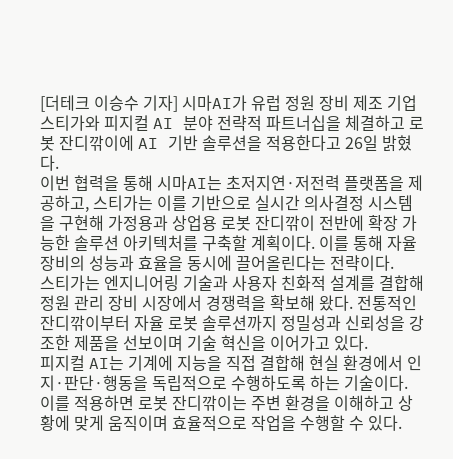[더테크 이승수 기자] 시마AI가 유럽 정원 장비 제조 기업 스티가와 피지컬 AI 분야 전략적 파트너십을 체결하고 로봇 잔디깎이에 AI 기반 솔루션을 적용한다고 26일 밝혔다.
이번 협력을 통해 시마AI는 초저지연·저전력 플랫폼을 제공하고, 스티가는 이를 기반으로 실시간 의사결정 시스템을 구현해 가정용과 상업용 로봇 잔디깎이 전반에 확장 가능한 솔루션 아키텍처를 구축할 계획이다. 이를 통해 자율 장비의 성능과 효율을 동시에 끌어올린다는 전략이다.
스티가는 엔지니어링 기술과 사용자 친화적 설계를 결합해 정원 관리 장비 시장에서 경쟁력을 확보해 왔다. 전통적인 잔디깎이부터 자율 로봇 솔루션까지 정밀성과 신뢰성을 강조한 제품을 선보이며 기술 혁신을 이어가고 있다.
피지컬 AI는 기계에 지능을 직접 결합해 현실 환경에서 인지·판단·행동을 독립적으로 수행하도록 하는 기술이다. 이를 적용하면 로봇 잔디깎이는 주변 환경을 이해하고 상황에 맞게 움직이며 효율적으로 작업을 수행할 수 있다.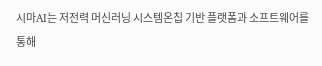시마AI는 저전력 머신러닝 시스템온칩 기반 플랫폼과 소프트웨어를 통해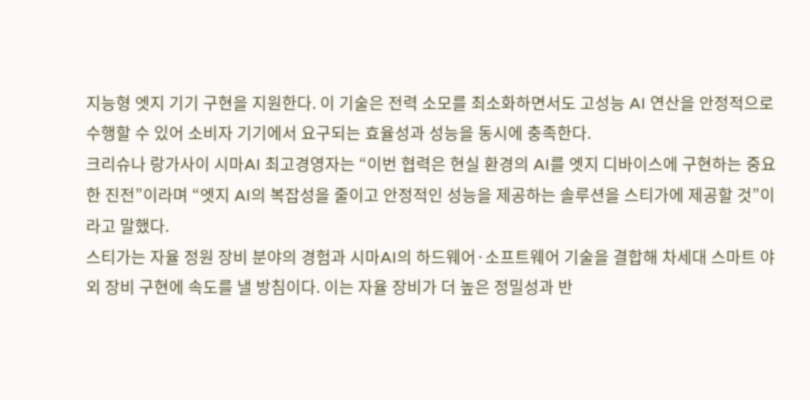지능형 엣지 기기 구현을 지원한다. 이 기술은 전력 소모를 최소화하면서도 고성능 AI 연산을 안정적으로 수행할 수 있어 소비자 기기에서 요구되는 효율성과 성능을 동시에 충족한다.
크리슈나 랑가사이 시마AI 최고경영자는 “이번 협력은 현실 환경의 AI를 엣지 디바이스에 구현하는 중요한 진전”이라며 “엣지 AI의 복잡성을 줄이고 안정적인 성능을 제공하는 솔루션을 스티가에 제공할 것”이라고 말했다.
스티가는 자율 정원 장비 분야의 경험과 시마AI의 하드웨어·소프트웨어 기술을 결합해 차세대 스마트 야외 장비 구현에 속도를 낼 방침이다. 이는 자율 장비가 더 높은 정밀성과 반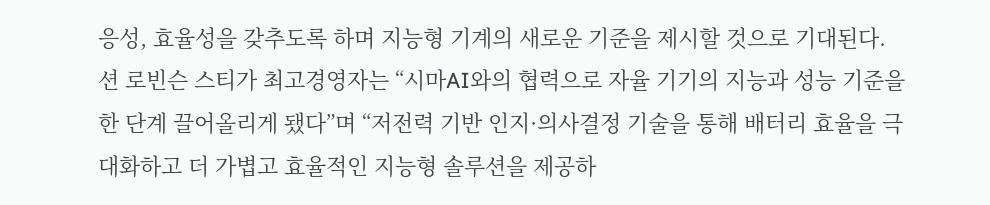응성, 효율성을 갖추도록 하며 지능형 기계의 새로운 기준을 제시할 것으로 기대된다.
션 로빈슨 스티가 최고경영자는 “시마AI와의 협력으로 자율 기기의 지능과 성능 기준을 한 단계 끌어올리게 됐다”며 “저전력 기반 인지·의사결정 기술을 통해 배터리 효율을 극대화하고 더 가볍고 효율적인 지능형 솔루션을 제공하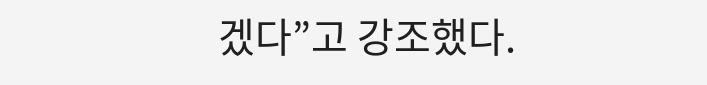겠다”고 강조했다.